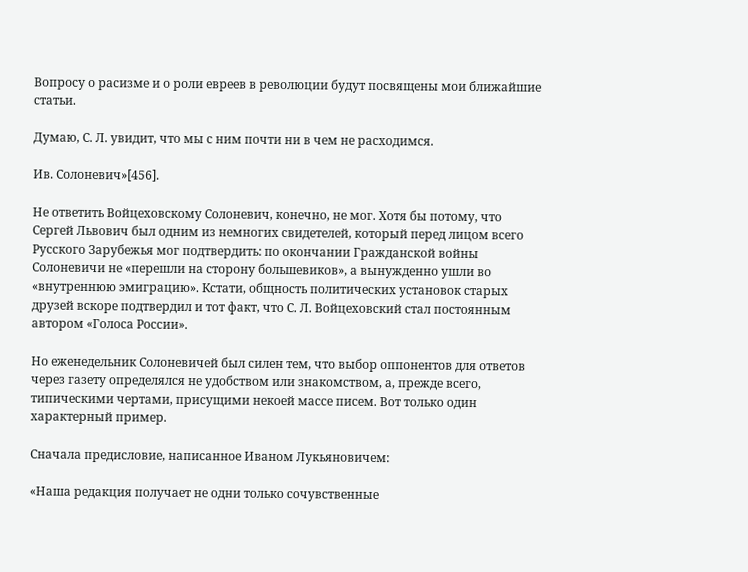Вопросу о расизме и о роли евреев в революции будут посвящены мои ближайшие статьи.

Думаю, С. Л. увидит, что мы с ним почти ни в чем не расходимся.

Ив. Солоневич»[456].

Не ответить Войцеховскому Солоневич, конечно, не мог. Хотя бы потому, что Сергей Львович был одним из немногих свидетелей, который перед лицом всего Русского Зарубежья мог подтвердить: по окончании Гражданской войны Солоневичи не «перешли на сторону большевиков», а вынужденно ушли во «внутреннюю эмиграцию». Кстати, общность политических установок старых друзей вскоре подтвердил и тот факт, что С. Л. Войцеховский стал постоянным автором «Голоса России».

Но еженедельник Солоневичей был силен тем, что выбор оппонентов для ответов через газету определялся не удобством или знакомством, а, прежде всего, типическими чертами, присущими некоей массе писем. Вот только один характерный пример.

Сначала предисловие, написанное Иваном Лукьяновичем:

«Наша редакция получает не одни только сочувственные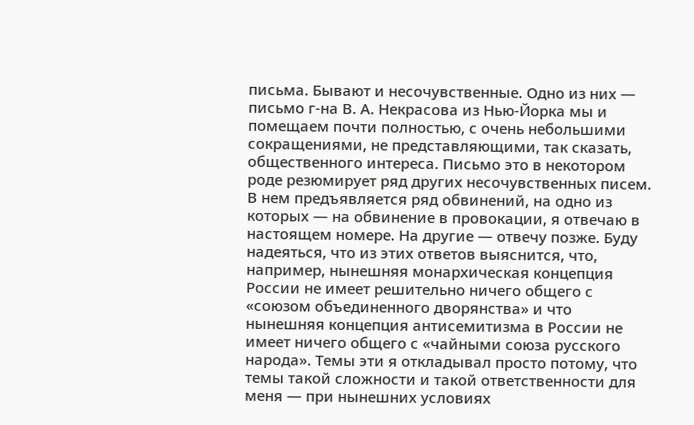письма. Бывают и несочувственные. Одно из них — письмо г-на В. А. Некрасова из Нью-Йорка мы и помещаем почти полностью, с очень небольшими сокращениями, не представляющими, так сказать, общественного интереса. Письмо это в некотором роде резюмирует ряд других несочувственных писем. В нем предъявляется ряд обвинений, на одно из которых — на обвинение в провокации, я отвечаю в настоящем номере. На другие — отвечу позже. Буду надеяться, что из этих ответов выяснится, что, например, нынешняя монархическая концепция России не имеет решительно ничего общего с «союзом объединенного дворянства» и что нынешняя концепция антисемитизма в России не имеет ничего общего с «чайными союза русского народа». Темы эти я откладывал просто потому, что темы такой сложности и такой ответственности для меня — при нынешних условиях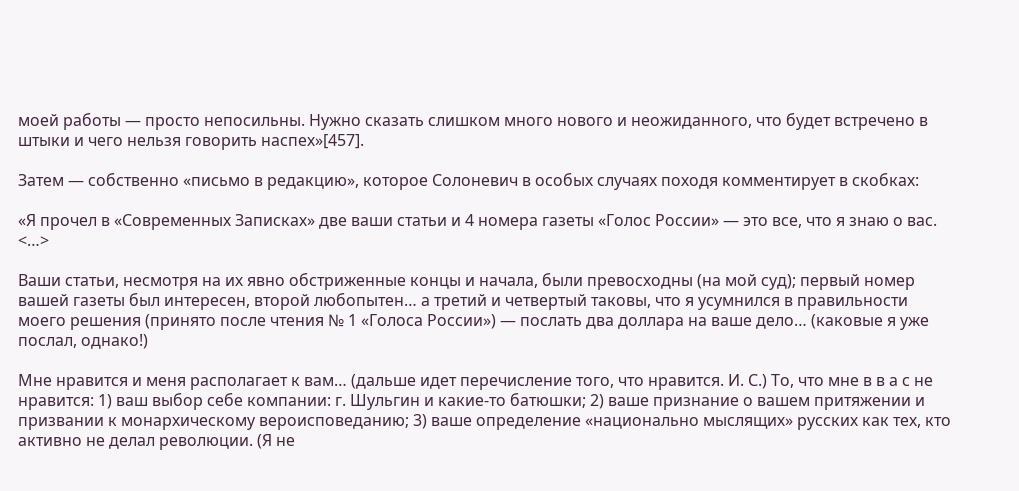моей работы — просто непосильны. Нужно сказать слишком много нового и неожиданного, что будет встречено в штыки и чего нельзя говорить наспех»[457].

Затем — собственно «письмо в редакцию», которое Солоневич в особых случаях походя комментирует в скобках:

«Я прочел в «Современных Записках» две ваши статьи и 4 номера газеты «Голос России» — это все, что я знаю о вас. <…>

Ваши статьи, несмотря на их явно обстриженные концы и начала, были превосходны (на мой суд); первый номер вашей газеты был интересен, второй любопытен… а третий и четвертый таковы, что я усумнился в правильности моего решения (принято после чтения № 1 «Голоса России») — послать два доллара на ваше дело… (каковые я уже послал, однако!)

Мне нравится и меня располагает к вам… (дальше идет перечисление того, что нравится. И. С.) То, что мне в в а с не нравится: 1) ваш выбор себе компании: г. Шульгин и какие-то батюшки; 2) ваше признание о вашем притяжении и призвании к монархическому вероисповеданию; 3) ваше определение «национально мыслящих» русских как тех, кто активно не делал революции. (Я не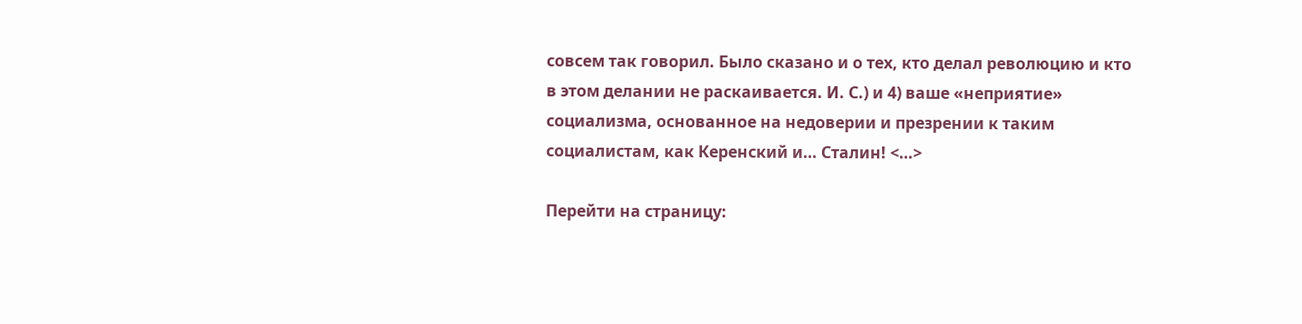совсем так говорил. Было сказано и о тех, кто делал революцию и кто в этом делании не раскаивается. И. С.) и 4) ваше «неприятие» социализма, основанное на недоверии и презрении к таким социалистам, как Керенский и… Сталин! <…>

Перейти на страницу: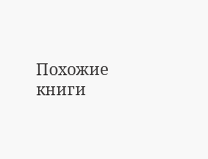Похожие книги